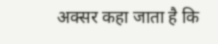अक्सर कहा जाता है कि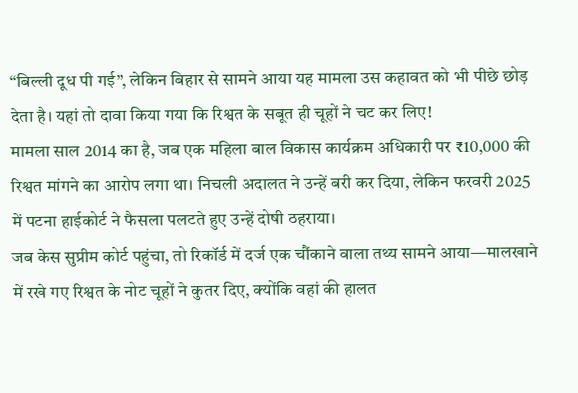“बिल्ली दूध पी गई”, लेकिन बिहार से सामने आया यह मामला उस कहावत को भी पीछे छोड़ देता है। यहां तो दावा किया गया कि रिश्वत के सबूत ही चूहों ने चट कर लिए!
मामला साल 2014 का है, जब एक महिला बाल विकास कार्यक्रम अधिकारी पर ₹10,000 की रिश्वत मांगने का आरोप लगा था। निचली अदालत ने उन्हें बरी कर दिया, लेकिन फरवरी 2025 में पटना हाईकोर्ट ने फैसला पलटते हुए उन्हें दोषी ठहराया।
जब केस सुप्रीम कोर्ट पहुंचा, तो रिकॉर्ड में दर्ज एक चौंकाने वाला तथ्य सामने आया—मालखाने में रखे गए रिश्वत के नोट चूहों ने कुतर दिए, क्योंकि वहां की हालत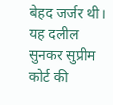बेहद जर्जर थी।
यह दलील सुनकर सुप्रीम कोर्ट की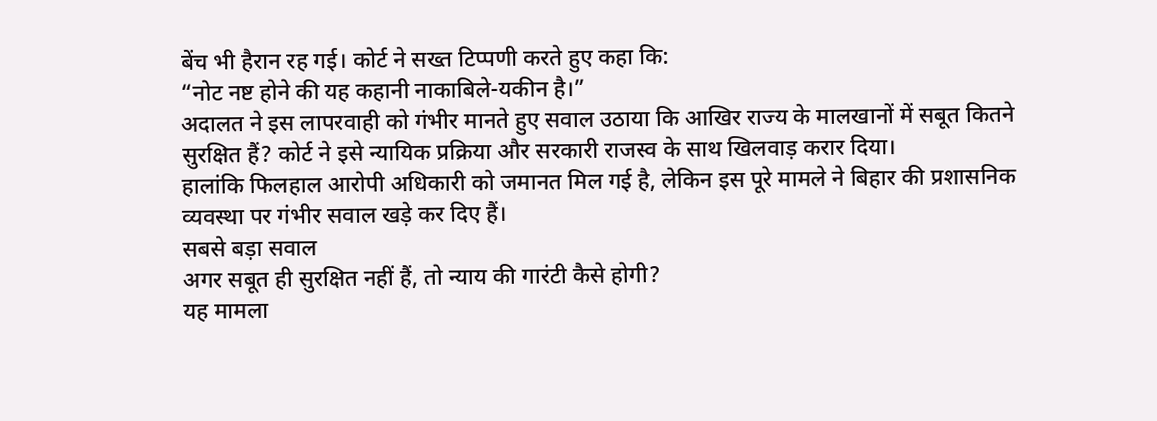बेंच भी हैरान रह गई। कोर्ट ने सख्त टिप्पणी करते हुए कहा कि:
“नोट नष्ट होने की यह कहानी नाकाबिले-यकीन है।”
अदालत ने इस लापरवाही को गंभीर मानते हुए सवाल उठाया कि आखिर राज्य के मालखानों में सबूत कितने सुरक्षित हैं? कोर्ट ने इसे न्यायिक प्रक्रिया और सरकारी राजस्व के साथ खिलवाड़ करार दिया।
हालांकि फिलहाल आरोपी अधिकारी को जमानत मिल गई है, लेकिन इस पूरे मामले ने बिहार की प्रशासनिक व्यवस्था पर गंभीर सवाल खड़े कर दिए हैं।
सबसे बड़ा सवाल
अगर सबूत ही सुरक्षित नहीं हैं, तो न्याय की गारंटी कैसे होगी?
यह मामला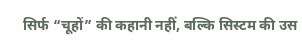सिर्फ “चूहों” की कहानी नहीं, बल्कि सिस्टम की उस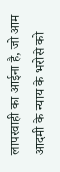लापरवाही का आईना है, जो आम आदमी के न्याय के भरोसे को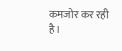कमजोर कर रही है।